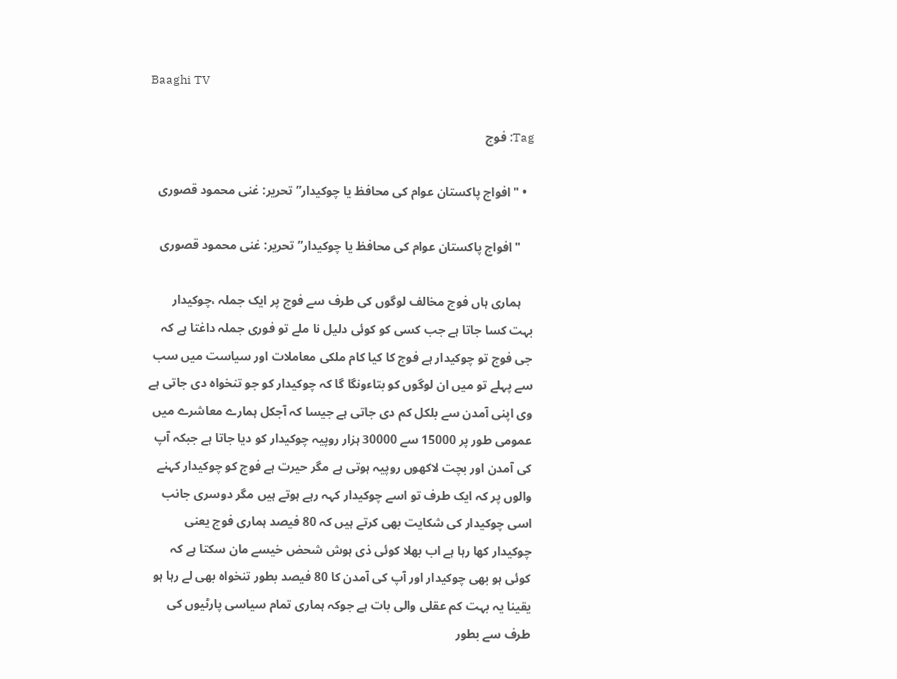Baaghi TV

Tag: فوج

  • "افواج پاکستان عوام کی محافظ یا چوکیدار” تحریر: غنی محمود قصوری

    "افواج پاکستان عوام کی محافظ یا چوکیدار” تحریر: غنی محمود قصوری

    ہماری ہاں فوج مخالف لوگوں کی طرف سے فوج پر ایک جملہ ،چوکیدار بہت کسا جاتا ہے جب کسی کو کوئی دلیل نا ملے تو فوری جملہ داغتا ہے کہ جی فوج تو چوکیدار ہے فوج کا کیا کام ملکی معاملات اور سیاست میں سب سے پہلے تو میں ان لوگوں کو بتاءونگا گا کہ چوکیدار کو جو تنخواہ دی جاتی ہے وی اپنی آمدن سے بلکل کم دی جاتی ہے جیسا کہ آجکل ہمارے معاشرے میں عمومی طور پر 15000 سے 30000 ہزار روپیہ چوکیدار کو دیا جاتا ہے جبکہ آپ کی آمدن اور بچت لاکھوں روپیہ ہوتی ہے مگر حیرت ہے فوج کو چوکیدار کہنے والوں پر کہ ایک طرف تو اسے چوکیدار کہہ رہے ہوتے ہیں مگر دوسری جانب اسی چوکیدار کی شکایت بھی کرتے ہیں کہ 80 فیصد ہماری فوج یعنی چوکیدار کھا رہا ہے اب بھلا کوئی ذی ہوش شحض خیسے مان سکتا ہے کہ کوئی ہو بھی چوکیدار اور آپ کی آمدن کا 80 فیصد بطور تنخواہ بھی لے رہا ہو یقینا یہ بہت کم عقلی والی بات ہے جوکہ ہماری تمام سیاسی پارٹیوں کی طرف سے بطور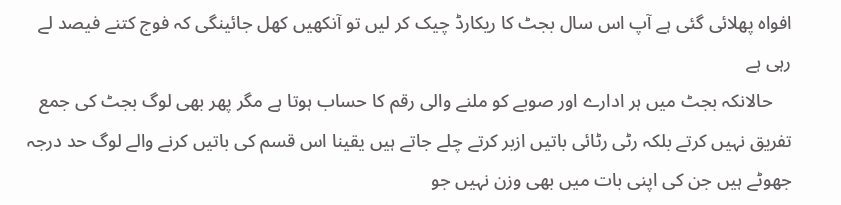افواہ پھلائی گئی ہے آپ اس سال بجٹ کا ریکارڈ چیک کر لیں تو آنکھیں کھل جائینگی کہ فوج کتنے فیصد لے رہی ہے
    حالانکہ بجٹ میں ہر ادارے اور صوبے کو ملنے والی رقم کا حساب ہوتا ہے مگر پھر بھی لوگ بجٹ کی جمع تفریق نہیں کرتے بلکہ رٹی رٹائی باتیں ازبر کرتے چلے جاتے ہیں یقینا اس قسم کی باتیں کرنے والے لوگ حد درجہ جھوٹے ہیں جن کی اپنی بات میں بھی وزن نہیں جو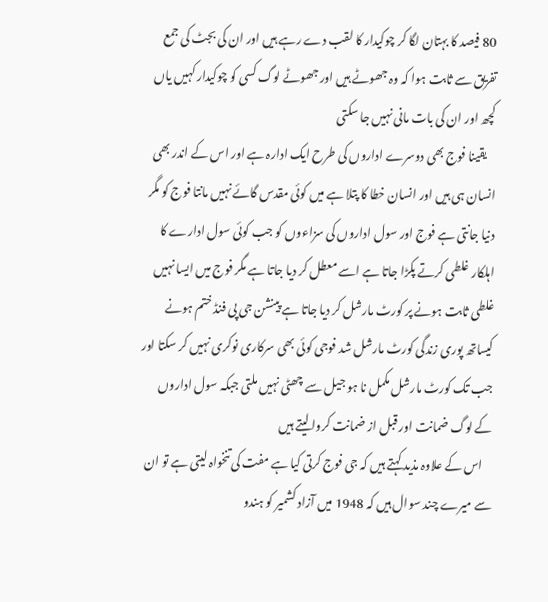80 فیصد کا بہتان لگا کر چوکیدار کا لقب دے رہے ہیں اور ان کی بجٹ کی جمع تفریق سے ثابت ہوا کہ وہ جھوٹے ہیں اور جھوٹے لوگ کسی کو چوکیدار کہیں یاں کچھ اور ان کی بات مانی نہیں جا سکتی
    یقینا فوج بھی دوسرے اداروں کی طرح ایک ادارہ ہے اور اس کے اندر بھی انسان ہی ہیں اور انسان خطا کا پتلا ہے میں کوئی مقدس گائے نہیں مانتا فوج کو مگر دنیا جانتی ہے فوج اور سول اداروں کی سزاءوں کو جب کوئی سول ادارے کا اہلکار غلطی کرتے پکڑا جاتا ہے اسے معطل کر دیا جاتا ہے مگر فوج میں ایسا نہیں غلطی ثابت ہونے پر کورٹ مارشل کر دیا جاتا ہے پینشن جی پی فنڈ ختم ہونے کیساتھ پوری زندگی کورٹ مارشل شد فوجی کوئی بھی سرکاری نوکری نہیں کر سکتا اور جب تک کورٹ مارشل مکمل نا ہو جیل سے چھٹی نہیں ملتی جبکہ سول اداروں کے لوگ ضمانت اور قبل از ضمانت کروا لیتے ہیں
    اس کے علاوہ مذید کہتے ہیں کہ جی فوج کرتی کیا ہے مفت کی تنخواہ لیتی ہے تو ان سے میرے چند سوال ہیں کہ 1948 میں آزاد کشمیر کو ہندو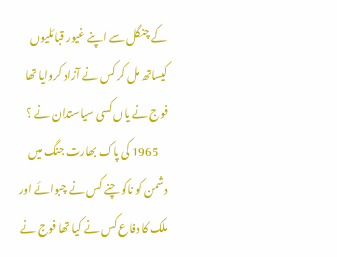کے چنگل سے اپنے غیور قبائلیوں کیساتھ مل کر کس نے آزاد کروایا تھا فوج نے یاں کسی سیاستدان نے ؟
    1965 کی پاک بھارت جنگ میں دشمن کو ناکو چنے کس نے چبوائے اور ملک کا دفاع کس نے کیا تھا فوج نے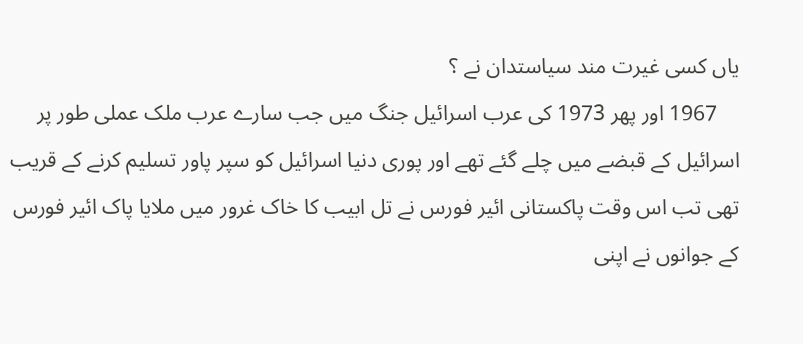یاں کسی غیرت مند سیاستدان نے ؟
    1967 اور پھر 1973 کی عرب اسرائیل جنگ میں جب سارے عرب ملک عملی طور پر اسرائیل کے قبضے میں چلے گئے تھے اور پوری دنیا اسرائیل کو سپر پاور تسلیم کرنے کے قریب تھی تب اس وقت پاکستانی ائیر فورس نے تل ابیب کا خاک غرور میں ملایا پاک ائیر فورس کے جوانوں نے اپنی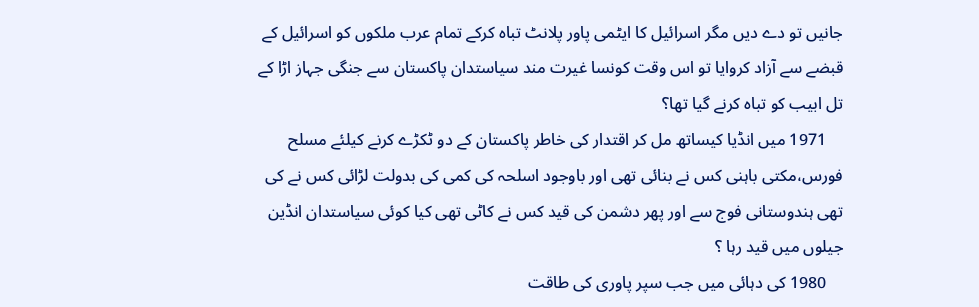جانیں تو دے دیں مگر اسرائیل کا ایٹمی پاور پلانٹ تباہ کرکے تمام عرب ملکوں کو اسرائیل کے قبضے سے آزاد کروایا تو اس وقت کونسا غیرت مند سیاستدان پاکستان سے جنگی جہاز اڑا کے تل ابیب کو تباہ کرنے گیا تھا؟
    1971 میں انڈیا کیساتھ مل کر اقتدار کی خاطر پاکستان کے دو ٹکڑے کرنے کیلئے مسلح فورس،مکتی باہنی کس نے بنائی تھی اور باوجود اسلحہ کی کمی کی بدولت لڑائی کس نے کی تھی ہندوستانی فوج سے اور پھر دشمن کی قید کس نے کاٹی تھی کیا کوئی سیاستدان انڈین جیلوں میں قید رہا ؟
    1980 کی دہائی میں جب سپر پاوری کی طاقت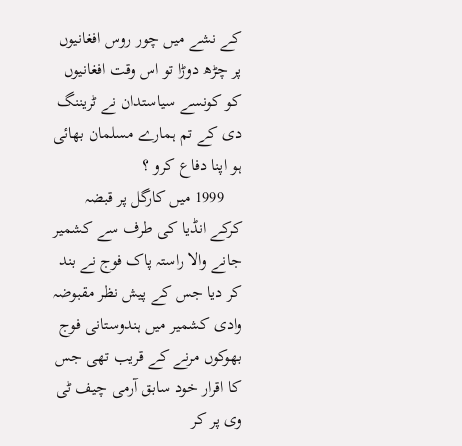کے نشے میں چور روس افغانیوں پر چڑھ دوڑا تو اس وقت افغانیوں کو کونسے سیاستدان نے ٹریننگ دی کے تم ہمارے مسلمان بھائی ہو اپنا دفاع کرو ؟
    1999 میں کارگل پر قبضہ کرکے انڈیا کی طرف سے کشمیر جانے والا راستہ پاک فوج نے بند کر دیا جس کے پیش نظر مقبوضہ وادی کشمیر میں ہندوستانی فوج بھوکوں مرنے کے قریب تھی جس کا اقرار خود سابق آرمی چیف ٹی وی پر کر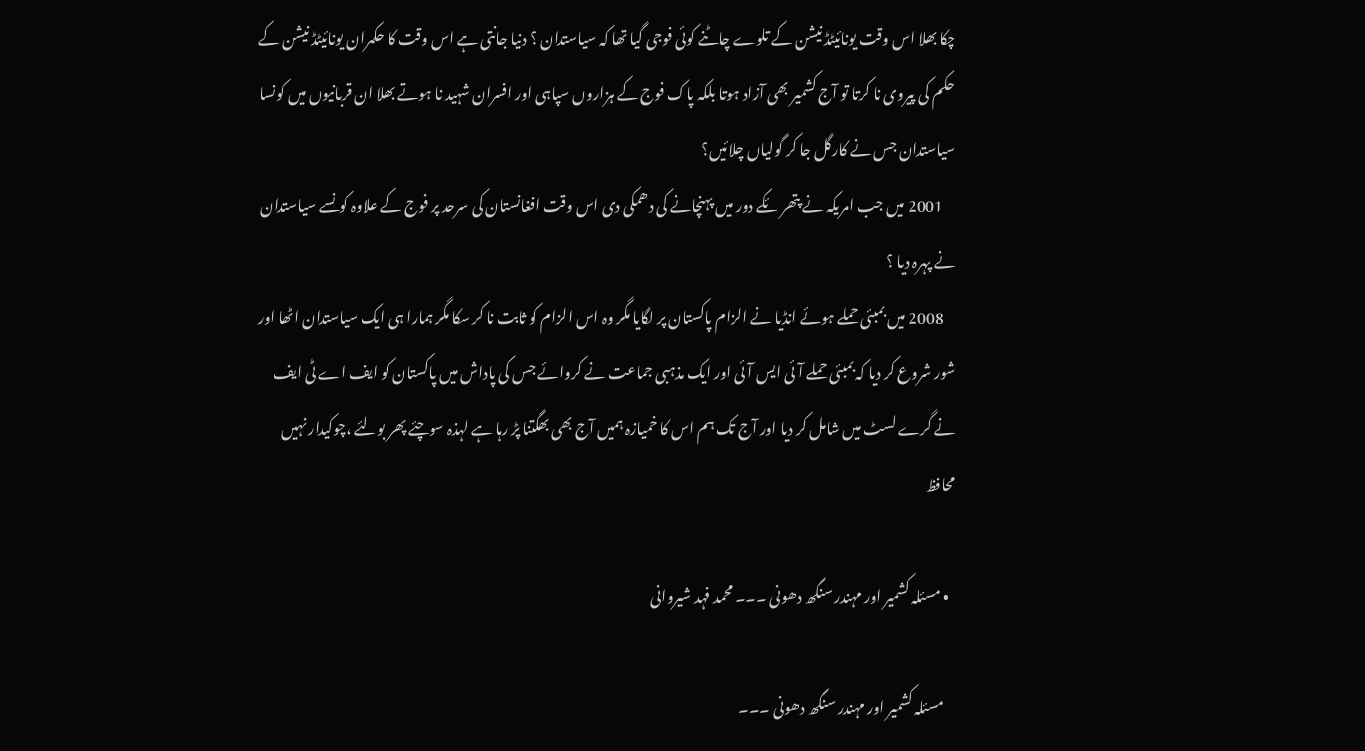چکا بھلا اس وقت یونائیٹڈ نیشن کے تلوے چاٹنے کوئی فوجی گیا تھا کہ سیاستدان ؟ دنیا جانتی ہے اس وقت کا حکمران یونائیٹڈ نیشن کے حکم کی پیروی نا کرتا تو آج کشمیر بھی آزاد ہوتا بلکہ پاک فوج کے ہزاروں سپاہی اور افسران شہید نا ہوتے بھلا ان قربانیوں میں کونسا سیاستدان جس نے کارگل جا کر گولیاں چلائیں؟
    2001 میں جب امریکہ نے پتھر ئکے دور میں پہنچانے کی دھمکی دی اس وقت افغانستان کی سرحد پر فوج کے علاوہ کونسے سیاستدان نے پہرہ دیا ؟
    2008 میں بمبئی حملے ہوئے انڈیا نے الزام پاکستان پر لگایا مگر وہ اس الزام کو ثابت نا کر سکا مگر ہمارا ہی ایک سیاستدان اٹھا اور شور شروع کر دیا کہ بمبئی حملے آئی ایس آئی اور ایک مذہبی جماعت نے کروائے جس کی پاداش میں پاکستان کو ایف اے ٹی ایف نے گرے لسٹ میں شامل کر دیا اور آج تک ہم اس کا خمیازہ ہمیں آج بھی بھگتنا پڑ رہا ہے لہذہ سوچئے پھر بولئے ،چوکیدار نہیں محافظ

  • مسئلہ کشمیر اور مہندر سنگھ دھونی ۔۔۔ محمد فہد شیروانی

    مسئلہ کشمیر اور مہندر سنگھ دھونی ۔۔۔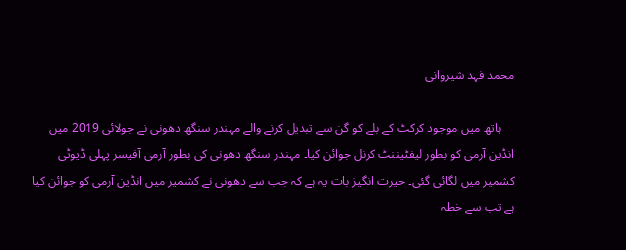محمد فہد شیروانی

    ہاتھ میں موجود کرکٹ کے بلے کو گن سے تبدیل کرنے والے مہندر سنگھ دھونی نے جولائی 2019 میں انڈین آرمی کو بطور لیفٹیننٹ کرنل جوائن کیا۔ مہندر سنگھ دھونی کی بطور آرمی آفیسر پہلی ڈیوٹی کشمیر میں لگائی گئی۔ حیرت انگیز بات یہ ہے کہ جب سے دھونی نے کشمیر میں انڈین آرمی کو جوائن کیا ہے تب سے خطہ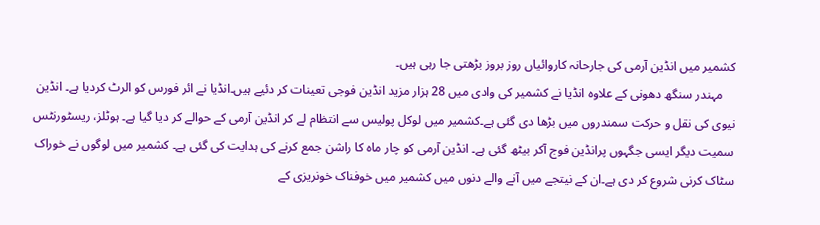کشمیر میں انڈین آرمی کی جارحانہ کاروائیاں روز بروز بڑھتی جا رہی ہیں۔
    مہندر سنگھ دھونی کے علاوہ انڈیا نے کشمیر کی وادی میں 28 ہزار مزید انڈین فوجی تعینات کر دئیے ہیں۔انڈیا نے ائر فورس کو الرٹ کردیا ہے۔ انڈین نیوی کی نقل و حرکت سمندروں میں بڑھا دی گئی ہے۔کشمیر میں لوکل پولیس سے انتظام لے کر انڈین آرمی کے حوالے کر دیا گیا ہے۔ ہوٹلز، ریسٹورنٹس سمیت دیگر ایسی جگہوں پرانڈین فوج آکر بیٹھ گئی ہے۔ انڈین آرمی کو چار ماہ کا راشن جمع کرنے کی ہدایت کی گئی ہے۔ کشمیر میں لوگوں نے خوراک سٹاک کرنی شروع کر دی ہے۔ان کے نیتجے میں آنے والے دنوں میں کشمیر میں خوفناک خونریزی کے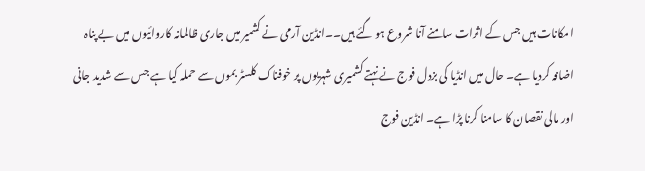امکانات ہیں جس کے اثرات سامنے آنا شروع ہو گئے ہیں۔۔انڈین آرمی نے کشمیر میں جاری ظالمانہ کاروائیوں میں بے پناہ اضافہ کردیا ہے۔ حال میں انڈیا کی بزدل فوج نے نہتے کشمیری شہریوں پر خوفناک کلسٹر بموں سے حملہ کیا ہے جس سے شدید جانی اور مالی نقصان کا سامنا کرنا پڑا ہے۔ انڈین فوج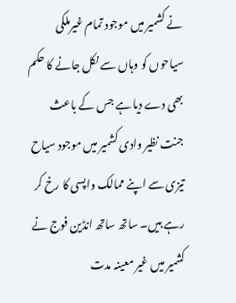نے کشمیر میں موجود تمام غیرملکی سیاحوں کو وہاں سے نکل جانے کا حکم بھی دے دیا ہے جس کے باعث جنت نظیر وادی کشمیر میں موجود سیاح تیزی سے اپنے ممالک واپسی کا رخ کر رہے ہیں۔ ساتھ ساتھ انڈین فوج نے کشمیر میں غیر معینہ مدت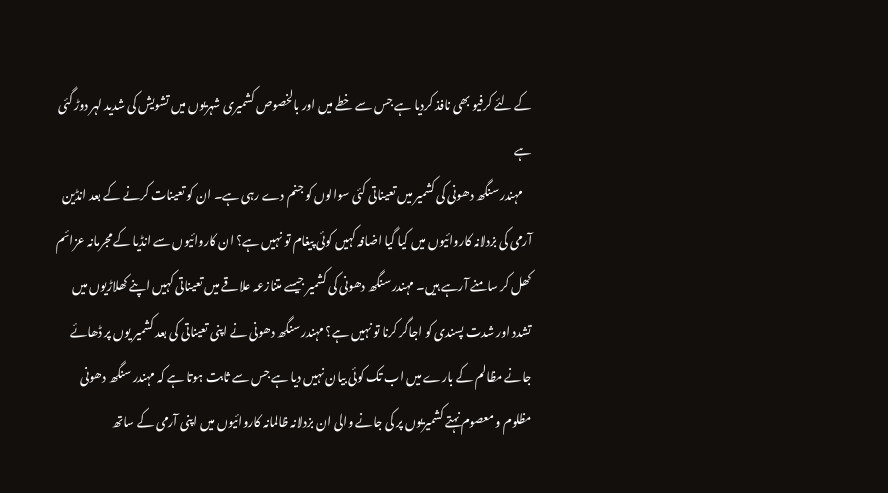کے لئے کرفیو بھی نافذ کردیا ہے جس سے خطے میں اور بالخصوص کشمیری شہریوں میں تشویش کی شدید لہر دوڑ گئی ہے
    مہندر سنگھ دھونی کی کشمیر میں تعیناتی کئی سوالوں کو جنم دے رہی ہے۔ ان کو تعینات کرنے کے بعد انڈین آرمی کی بزدلانہ کاروائیوں میں کیا گیا اضافہ کہیں کوئی پیغام تو نہیں ہے؟ ان کاروائیوں سے انڈیا کے مجرمانہ عزائم کھل کر سامنے آرہے ہیں۔ مہندر سنگھ دھونی کی کشمیر جیسے متنازعہ علاقے میں تعیناتی کہیں اپنے کھلاڑیوں میں تشدد اور شدت پسندی کو اجاگر کرنا تو نہیں ہے؟ مہندر سنگھ دھونی نے اپنی تعیناتی کی بعد کشمیر یوں پر ڈھائے جانے مظالم کے بارے میں اب تک کوئی بیان نہیں دیا ہے جس سے ثابت ہوتا ہے کہ مہندر سنگھ دھونی مظلوم و معصوم نہتے کشمیریوں پر کی جانے والی ان بزدلانہ ظالمانہ کاروائیوں میں اپنی آرمی کے ساتھ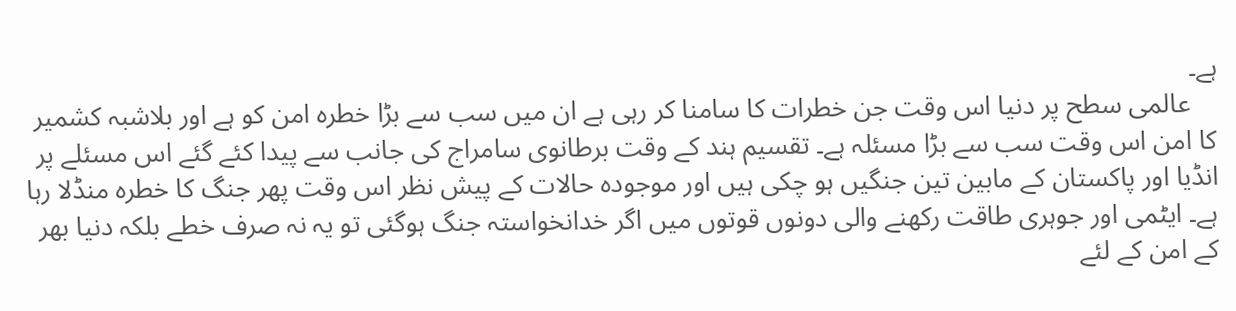ہے۔
    عالمی سطح پر دنیا اس وقت جن خطرات کا سامنا کر رہی ہے ان میں سب سے بڑا خطرہ امن کو ہے اور بلاشبہ کشمیر کا امن اس وقت سب سے بڑا مسئلہ ہے۔ تقسیم ہند کے وقت برطانوی سامراج کی جانب سے پیدا کئے گئے اس مسئلے پر انڈیا اور پاکستان کے مابین تین جنگیں ہو چکی ہیں اور موجودہ حالات کے پیش نظر اس وقت پھر جنگ کا خطرہ منڈلا رہا ہے۔ ایٹمی اور جوہری طاقت رکھنے والی دونوں قوتوں میں اگر خدانخواستہ جنگ ہوگئی تو یہ نہ صرف خطے بلکہ دنیا بھر کے امن کے لئے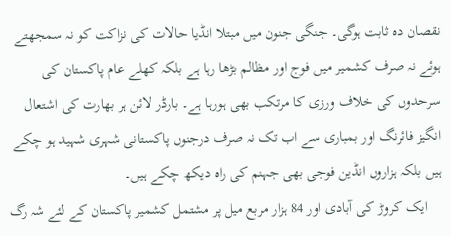نقصان دہ ثابت ہوگی۔ جنگی جنون میں مبتلا انڈیا حالات کی نزاکت کو نہ سمجھتے ہوئے نہ صرف کشمیر میں فوج اور مظالم بڑھا رہا ہے بلکہ کھلے عام پاکستان کی سرحدوں کی خلاف ورزی کا مرتکب بھی ہورہا ہے۔ بارڈر لائن ہر بھارت کی اشتعال انگیز فائرنگ اور بمباری سے اب تک نہ صرف درجنوں پاکستانی شہری شہید ہو چکے ہیں بلکہ ہزاروں انڈین فوجی بھی جہنم کی راہ دیکھ چکے ہیں۔
    ایک کروڑ کی آبادی اور 84 ہزار مربع میل پر مشتمل کشمیر پاکستان کے لئے شہ رگ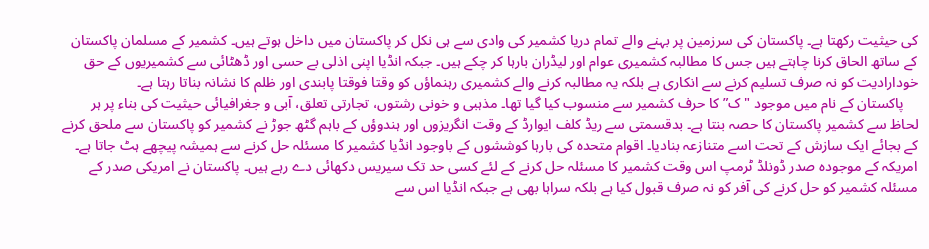کی حیثیت رکھتا ہے۔ پاکستان کی سرزمین پر بہنے والے تمام دریا کشمیر کی وادی سے ہی نکل کر پاکستان میں داخل ہوتے ہیں۔ کشمیر کے مسلمان پاکستان کے ساتھ الحاق کرنا چاہتے ہیں جس کا مطالبہ کشمیری عوام اور لیڈران بارہا کر چکے ہیں۔ جبکہ انڈیا اپنی اذلی بے حسی اور ڈھٹائی سے کشمیریوں کے حق خودارادیت کو نہ صرف تسلیم کرنے سے انکاری ہے بلکہ یہ مطالبہ کرنے والے کشمیری رہنماؤں کو وقتا فوقتا پابندی اور ظلم کا نشانہ بناتا رہتا ہے۔
    پاکستان کے نام میں موجود "ک” کا حرف کشمیر سے منسوب کیا گیا تھا۔ مذہبی و خونی رشتوں، تجارتی تعلق، آبی و جغرافیائی حیثیت کی بناء پر ہر لحاظ سے کشمیر پاکستان کا حصہ بنتا ہے۔ بدقسمتی سے ریڈ کلف ایوارڈ کے وقت انگریزوں اور ہندوؤں کے باہم گٹھ جوڑ نے کشمیر کو پاکستان سے ملحق کرنے کے بجائے ایک سازش کے تحت اسے متنازعہ بنادیا۔ اقوام متحدہ کی بارہا کوششوں کے باوجود انڈیا کشمیر کا مسئلہ حل کرنے سے ہمیشہ پیچھے ہٹ جاتا ہے۔ امریکہ کے موجودہ صدر ڈونلڈ ٹرمپ اس وقت کشمیر کا مسئلہ حل کرنے کے لئے کسی حد تک سیریس دکھائی دے رہے ہیں۔ پاکستان نے امریکی صدر کے مسئلہ کشمیر کو حل کرنے کی آفر کو نہ صرف قبول کیا ہے بلکہ سراہا بھی ہے جبکہ انڈیا اس سے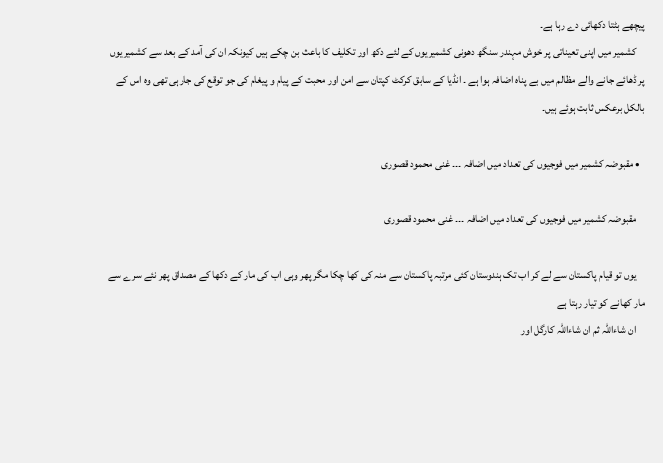پیچھے ہٹتا دکھائی دے رہا ہے۔
    کشمیر میں اپنی تعیناتی پر خوش مہندر سنگھ دھونی کشمیریوں کے لئے دکھ اور تکلیف کا باعث بن چکے ہیں کیونکہ ان کی آمد کے بعد سے کشمیریوں پر ڈھائے جانے والے مظالم میں بے پناہ اضافہ ہوا ہے ۔ انڈیا کے سابق کرکٹ کپتان سے امن اور محبت کے پیام و پیغام کی جو توقع کی جارہی تھی وہ اس کے بالکل برعکس ثابت ہوئے ہیں۔

  • مقبوضہ کشمیر میں فوجیوں کی تعداد میں اضافہ ۔۔۔ غنی محمود قصوری

    مقبوضہ کشمیر میں فوجیوں کی تعداد میں اضافہ ۔۔۔ غنی محمود قصوری

    یوں تو قیام پاکستان سے لے کر اب تک ہندوستان کئی مرتبہ پاکستان سے منہ کی کھا چکا مگر پھر وہی اب کی مار کے دکھا کے مصداق پھر نئے سرے سے مار کھانے کو تیار رہتا ہے
    ان شاءاللہ ثم ان شاءاللہ کارگل اور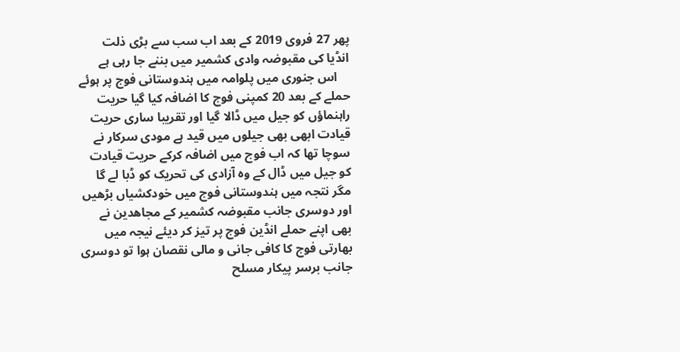پھر 27 فروی 2019 کے بعد اب سب سے بڑی ذلت انڈیا کی مقبوضہ وادی کشمیر میں بننے جا رہی ہے
    اس جنوری میں پلوامہ میں ہندوستانی فوج پر ہوئے حملے کے بعد 20 کمپنی فوج کا اضافہ کیا گیا حریت راہنماؤں کو جیل میں ڈالا گیا اور تقریبا ساری حریت قیادت ابھی بھی جیلوں میں قید ہے مودی سرکار نے سوچا تھا کہ اب فوج میں اضافہ کرکے حریت قیادت کو جیل میں ڈال کے وہ آزادی کی تحریک کو ڈبا لے گا مگر نتجہ میں ہندوستانی فوج میں خودکشیاں بڑھیں اور دوسری جانب مقبوضہ کشمیر کے مجاھدین نے بھی اپنے حملے انڈین فوج پر تیز کر دیئے نیجہ میں بھارتی فوج کا کافی جانی و مالی نقصان ہوا تو دوسری جانب برسر پیکار مسلح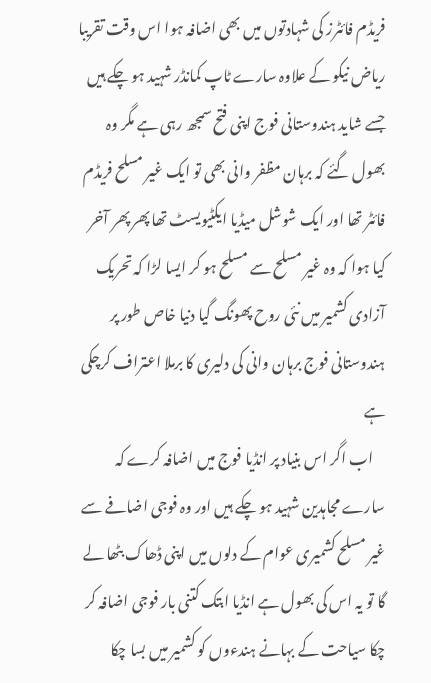فریڈم فائٹرز کی شہادتوں میں بھی اضافہ ہوا اس وقت تقریبا ریاض نیکو کے علاوہ سارے ٹاپ کمانڈر شہید ہو چکے ہیں جسے شاید ہندوستانی فوج اپنی فتح سمجھ رہی ہے مگر وہ بھول گئے کہ برہان مظفر وانی بھی تو ایک غیر مسلح فریڈم فائٹر تھا اور ایک شوشل میڈیا ایکٹیویسٹ تھا پھر پھر آخر کیا ہوا کہ وہ غیر مسلح سے مسلح ہو کر ایسا لڑا کہ تحریک آزادی کشمیر میں نئی روح پھونگ گیا دنیا خاص طور پر ہندوستانی فوج برہان وانی کی دلیری کا برملا اعتراف کرچکی ہے
    اب اگر اس بنیاد پر انڈیا فوج میں اضافہ کرے کہ سارے مجاہدین شہید ہو چکے ہیں اور وہ فوجی اضافے سے غیر مسلح کشمیری عوام کے دلوں میں اپنی ڈھاک بٹھا لے گا تو یہ اس کی بھول ہے انڈیا ابتک کتنی بار فوجی اضافہ کر چکا سیاحت کے بہانے ہندءوں کو کشمیر میں بسا چکا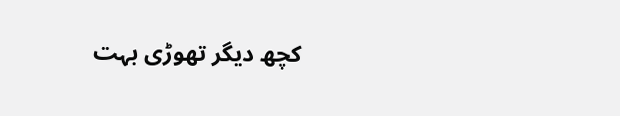کچھ دیگر تھوڑی بہت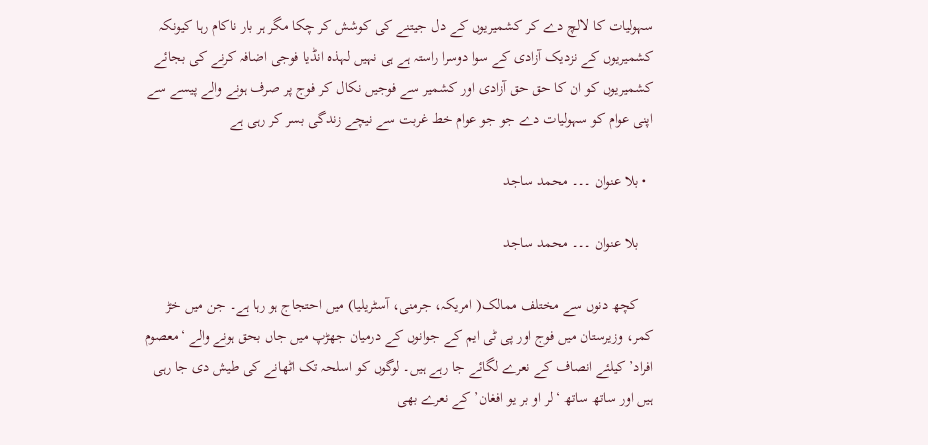سہولیات کا لالچ دے کر کشمیریوں کے دل جیتنے کی کوشش کر چکا مگر ہر بار ناکام رہا کیونکہ کشمیریوں کے نزدیک آزادی کے سوا دوسرا راستہ ہے ہی نہیں لہذہ انڈیا فوجی اضافہ کرنے کی بجائے کشمیریوں کو ان کا حق حق آزادی اور کشمیر سے فوجیں نکال کر فوج پر صرف ہونے والے پیسے سے اپنی عوام کو سہولیات دے جو جو عوام خط غربت سے نیچے زندگی بسر کر رہی ہے

  • بلا عنوان ۔۔۔ محمد ساجد

    بلا عنوان ۔۔۔ محمد ساجد

    کچھ دنوں سے مختلف ممالک( امریکہ، جرمنی، آسٹریلیا) میں احتجاج ہو رہا ہے۔ جن میں خڑ کمر، وزیرستان میں فوج اور پی ٹی ایم کے جوانوں کے درمیان جھڑپ میں جاں بحق ہونے والے ‘معصوم افراد’ کیلئے انصاف کے نعرے لگائے جا رہے ہیں۔ لوگوں کو اسلحہ تک اٹھانے کی طیش دی جا رہی ہیں اور ساتھ ساتھ ‘لر او بر یو افغان’ کے نعرے بھی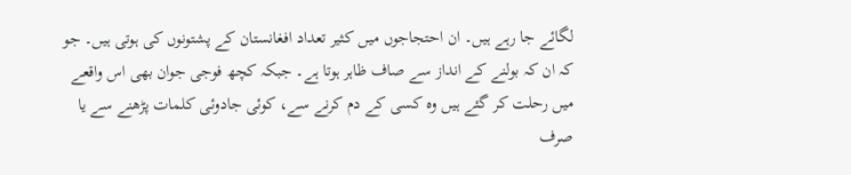لگائے جا رہے ہیں۔ ان احتجاجوں میں کثیر تعداد افغانستان کے پشتونوں کی ہوتی ہیں۔ جو کہ ان کہ بولنے کے انداز سے صاف ظاہر ہوتا ہے۔ جبکہ کچھ فوجی جوان بھی اس واقعے میں رحلت کر گئے ہیں وہ کسی کے دم کرنے سے، کوئی جادوئی کلمات پڑھنے سے یا صرف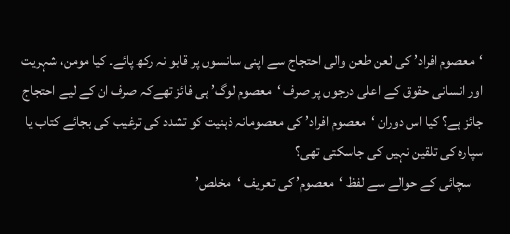‘معصوم افراد’ کی لعن طعن والی احتجاج سے اپنی سانسوں پر قابو نہ رکھ پائے۔ کیا مومن، شہریت اور انسانی حقوق کے اعلی درجوں پر صرف ‘معصوم لوگ’ ہی فائز تھےکہ صرف ان کے لیے احتجاج جائز ہے؟ کیا اس دوران ‘معصوم افراد’ کی معصومانہ ذہنیت کو تشدد کی ترغیب کی بجائے کتاب یا سپارہ کی تلقین نہیں کی جاسکتی تھی؟
    سچائی کے حوالے سے لفظ ‘معصوم’ کی تعریف ‘مخلص’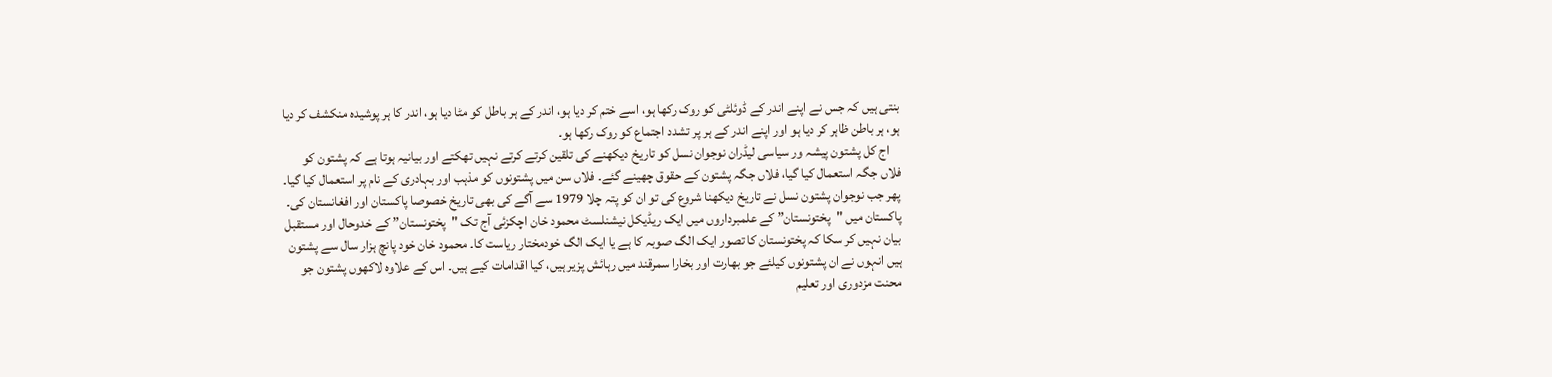بنتی ہیں کہ جس نے اپنے اندر کے ڈوئلٹی کو روک رکھا ہو، اسے ختم کر دیا ہو، اندر کے ہر باطل کو مٹا دیا ہو، اندر کا ہر پوشیدہ منکشف کر دیا ہو، ہر باطن ظاہر کر دیا ہو اور اپنے اندر کے ہر پر تشدد اجتماع کو روک رکھا ہو۔
    اج کل پشتون پیشہ ور سیاسی لیڈران نوجوان نسل کو تاریخ دیکھنے کی تلقین کرتے کرتے نہیں تھکتے اور بیانیہ ہوتا ہے کہ پشتون کو فلاں جگہ استعمال کیا گیا، فلاں جگہ پشتون کے حقوق چھینے گئے۔ فلاں سن میں پشتونوں کو مذہب اور بہادری کے نام پر استعمال کیا گیا۔ پھر جب نوجوان پشتون نسل نے تاریخ دیکھنا شروع کی تو ان کو پتہ چلا 1979 سے آگے کی بھی تاریخ خصوصا پاکستان اور افغانستان کی۔ پاکستان میں "پختونستان” کے علمبرداروں میں ایک ریڈیکل نیشنلسٹ محمود خان اچکزئی آج تک "پختونستان” کے خدوحال اور مستقبل بیان نہیں کر سکا کہ پختونستان کا تصور ایک الگ صوبہ کا ہے یا ایک الگ خودمختار ریاست کا۔ محمود خان خود پانچ ہزار سال سے پشتون ہیں انہوں نے ان پشتونوں کیلئے جو بھارت اور بخارا سمرقند میں رہائش پزیر ہیں، کیا اقدامات کیے ہیں۔ اس کے علاوہ لاکھوں پشتون جو محنت مزدوری اور تعلیم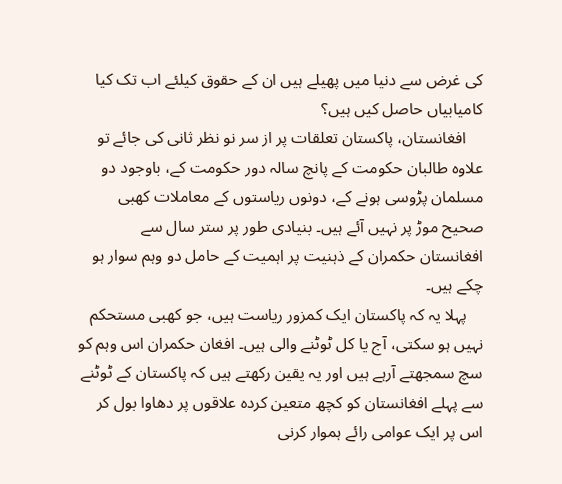کی غرض سے دنیا میں پھیلے ہیں ان کے حقوق کیلئے اب تک کیا کامیابیاں حاصل کیں ہیں؟
    افغانستان، پاکستان تعلقات پر از سر نو نظر ثانی کی جائے تو علاوہ طالبان حکومت کے پانچ سالہ دور حکومت کے، باوجود دو مسلمان پڑوسی ہونے کے، دونوں ریاستوں کے معاملات کھبی صحیح موڑ پر نہیں آئے ہیں۔ بنیادی طور پر ستر سال سے افغانستان حکمران کے ذہنیت پر اہمیت کے حامل دو وہم سوار ہو چکے ہیں۔
    پہلا یہ کہ پاکستان ایک کمزور ریاست ہیں، جو کھبی مستحکم نہیں ہو سکتی، آج یا کل ٹوٹنے والی ہیں۔ افغان حکمران اس وہم کو سچ سمجھتے آرہے ہیں اور یہ یقین رکھتے ہیں کہ پاکستان کے ٹوٹنے سے پہلے افغانستان کو کچھ متعین کردہ علاقوں پر دھاوا بول کر اس پر ایک عوامی رائے ہموار کرنی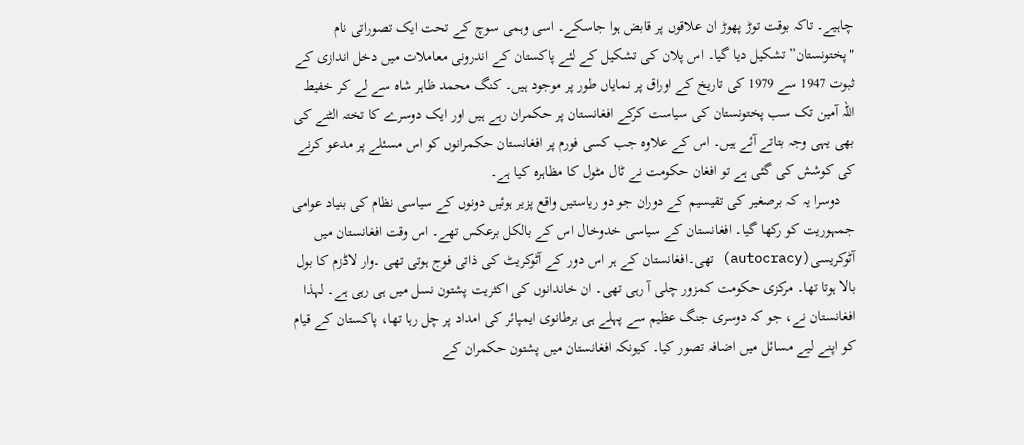چاہیے۔ تاکہ بوقت توڑ پھوڑ ان علاقوں پر قابض ہوا جاسکے۔ اسی وہمی سوچ کے تحت ایک تصوراتی نام "پختونستان” تشکیل دیا گیا۔ اس پلان کی تشکیل کے لئے پاکستان کے اندرونی معاملات میں دخل اندازی کے ثبوت 1947 سے 1979 کی تاریخ کے اوراق پر نمایاں طور پر موجود ہیں۔ کنگ محمد ظاہر شاہ سے لے کر خفیط اللہ آمین تک سب پختونستان کی سیاست کرکے افغانستان پر حکمران رہے ہیں اور ایک دوسرے کا تختہ الٹنے کی بھی یہی وجہ بتاتے آئے ہیں۔ اس کے علاوہ جب کسی فورم پر افغانستان حکمرانوں کو اس مسئلے پر مدعو کرنے کی کوشش کی گئی ہے تو افغان حکومت نے ٹال مٹول کا مظاہرہ کیا ہے۔
    دوسرا یہ کہ برصغیر کی تقیسیم کے دوران جو دو ریاستیں واقع پزیر ہوئیں دونوں کے سیاسی نظام کی بنیاد عوامی جمہوریت کو رکھا گیا۔ افغانستان کے سیاسی خدوخال اس کے بالکل برعکس تھے۔ اس وقت افغانستان میں آٹوکریسی(autocracy) تھی۔افغانستان کے ہر اس دور کے آٹوکریٹ کی ذاتی فوج ہوتی تھی ۔وار لاڈزم کا بول بالا ہوتا تھا۔ مرکزی حکومت کمزور چلی آ رہی تھی۔ ان خاندانوں کی اکثریت پشتون نسل میں ہی رہی ہے۔ لہذا افغانستان نے، جو کہ دوسری جنگ عظیم سے پہلے ہی برطانوی ایمپائر کی امداد پر چل رہا تھا، پاکستان کے قیام کو اپنے لیے مسائل میں اضافہ تصور کیا۔ کیونکہ افغانستان میں پشتون حکمران کے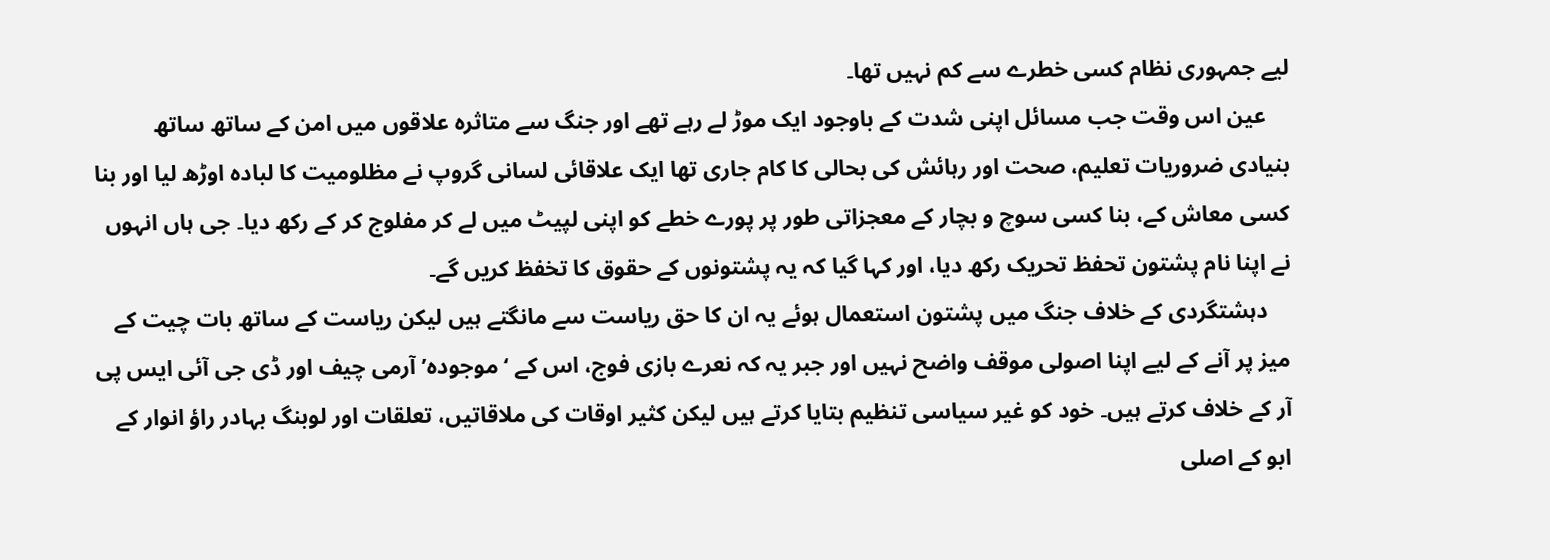لیے جمہوری نظام کسی خطرے سے کم نہیں تھا۔
    عین اس وقت جب مسائل اپنی شدت کے باوجود ایک موڑ لے رہے تھے اور جنگ سے متاثرہ علاقوں میں امن کے ساتھ ساتھ بنیادی ضروریات تعلیم، صحت اور رہائش کی بحالی کا کام جاری تھا ایک علاقائی لسانی گروپ نے مظلومیت کا لبادہ اوڑھ لیا اور بنا کسی معاش کے، بنا کسی سوچ و بچار کے معجزاتی طور پر پورے خطے کو اپنی لپیٹ میں لے کر مفلوج کر کے رکھ دیا۔ جی ہاں انہوں نے اپنا نام پشتون تحفظ تحریک رکھ دیا، اور کہا گیا کہ یہ پشتونوں کے حقوق کا تخفظ کریں گے۔
    دہشتگردی کے خلاف جنگ میں پشتون استعمال ہوئے یہ ان کا حق ریاست سے مانگتے ہیں لیکن ریاست کے ساتھ بات چیت کے میز پر آنے کے لیے اپنا اصولی موقف واضح نہیں اور جبر یہ کہ نعرے بازی فوج، اس کے ‘موجودہ’ آرمی چیف اور ڈی جی آئی ایس پی آر کے خلاف کرتے ہیں۔ خود کو غیر سیاسی تنظیم بتایا کرتے ہیں لیکن کثیر اوقات کی ملاقاتیں، تعلقات اور لوبنگ بہادر راؤ انوار کے ابو کے اصلی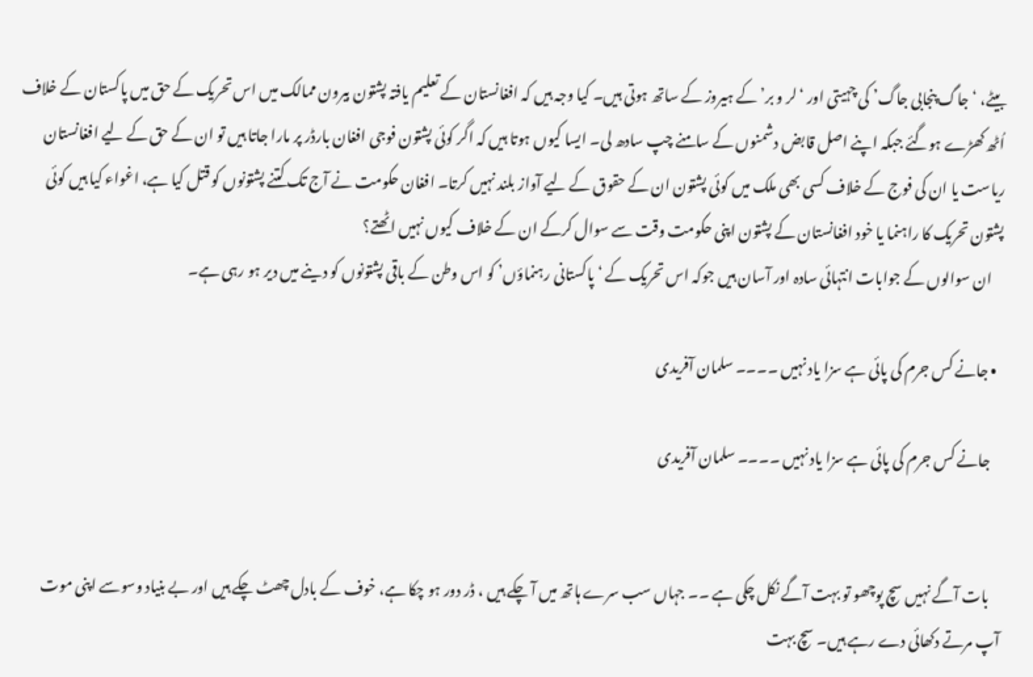بیٹے، ‘جاگ پنجابی جاگ’ کی چہیتی اور ‘لر و بر’ کے ہیروز کے ساتھ ہوتی ہیں۔ کیا وجہ ہیں کہ افغانستان کے تعلیم یافتہ پشتون بیرون ممالک میں اس تحریک کے حق میں پاکستان کے خلاف اُٹھ کھڑے ہوگئے جبکہ اپنے اصل قابض دشمنوں کے سامنے چپ سادھ لی۔ ایسا کیوں ہوتا ہیں کہ اگر کوئی پشتون فوجی افغان بارڈر پر مارا جاتا ہیں تو ان کے حق کے لیے افغانستان ریاست یا ان کی فوج کے خلاف کسی بھی ملک میں کوئی پشتون ان کے حقوق کے لیے آواز بلند نہیں کرتا۔ افغان حکومت نے آج تک کتنے پشتونوں کو قتل کیا ہے، اغواء کیا ہیں کوئی پشتون تحریک کا راہنما یا خود افغانستان کے پشتون اپنی حکومت وقت سے سوال کرکے ان کے خلاف کیوں نہیں اٹھتے؟
    ان سوالوں کے جوابات انتہائی سادہ اور آسان ہیں جوکہ اس تحریک کے ‘پاکستانی رہنماؤں’ کو اس وطن کے باقی پشتونوں کو دینے میں دیر ہو رہی ہے۔

  • جانے کس جرم کی پائی ہے سزا یاد نہیں ۔۔۔۔ سلمان آفریدی

    جانے کس جرم کی پائی ہے سزا یاد نہیں ۔۔۔۔ سلمان آفریدی


    بات آگے نہيں سچ پوچھو تو بہت آگے نکل چکی ہے ۔۔ جہاں سب سرے ہاتھ میں آ چکے ہیں ، ڈر دور ہو چکا ہے، خوف کے بادل چھٹ چکے ہیں اور بے بنیاد وسوسے اپنی موت آپ مرتے دکھائی دے رہے ہیں۔ سچ بہت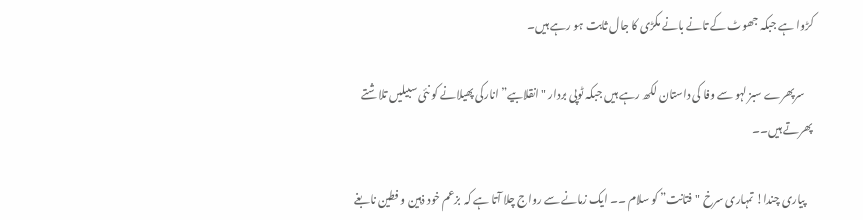کڑوا ہے جبکہ جھوٹ کے تانے بانے مکڑی کا جال ثابت ہو رہے ہیں۔

    سرپھرے سبز لہو سے وفا کی داستان لکھ رہے ہیں جبکہ ٹوپی بردار "انقلابیے” انارکی پھیلانے کو نئی سبیلیں تلاشتے پھرتے ہیں۔۔

    پیاری چندا! تمہاری سرخ "فتانت” کو سلام ۔۔ ایک زمانے سے رواج چلا آتا ہے کہ  بزعم خود ذہین و فطین نابغے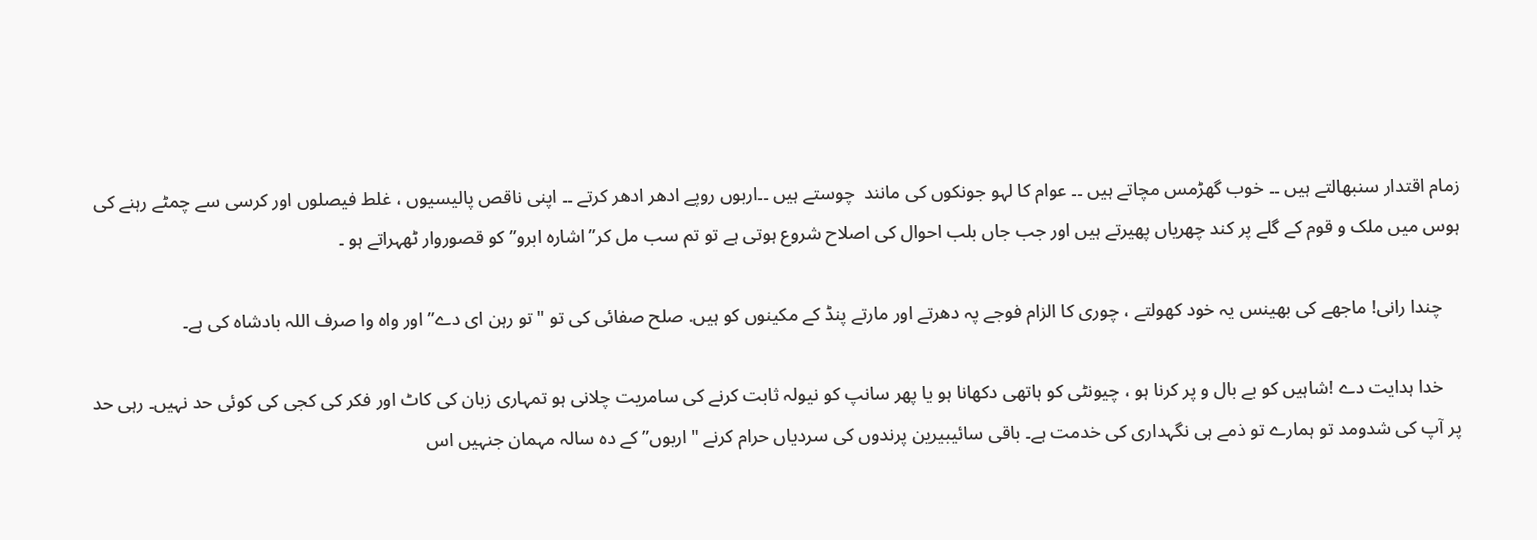زمام اقتدار سنبھالتے ہیں ۔۔ خوب گھڑمس مچاتے ہیں ۔۔ عوام کا لہو جونکوں کی مانند  چوستے ہیں ۔۔اربوں روپے ادھر ادھر کرتے ۔۔ اپنی ناقص پالیسیوں ، غلط فیصلوں اور کرسی سے چمٹے رہنے کی ہوس میں ملک و قوم کے گلے پر کند چھریاں پھیرتے ہیں اور جب جاں بلب احوال کی اصلاح شروع ہوتی ہے تو تم سب مل كر”اشارہ ابرو” کو قصوروار ٹھہراتے ہو ۔

    چندا رانی! ماجھے کی بھینس یہ خود کھولتے ، چوری کا الزام فوجے پہ دھرتے اور مارتے پنڈ کے مکینوں كو ہيں. صلح صفائی کی تو "تو رہن ای دے” اور واہ وا صرف اللہ بادشاہ کی ہے۔

    خدا ہدایت دے !شاہیں کو بے بال و پر کرنا ہو ، چیونٹی کو ہاتھی دکھانا ہو یا پھر سانپ کو نیولہ ثابت کرنے کی سامریت چلانی ہو تمہاری زبان کی کاٹ اور فکر کی کجی کی کوئی حد نہیں۔ رہی حد پر آپ کی شدومد تو ہمارے تو ذمے ہی نگہداری کی خدمت ہے۔ باقی سائیبیرین پرندوں کی سردیاں حرام کرنے "اربوں” کے دہ سالہ مہمان جنہیں اس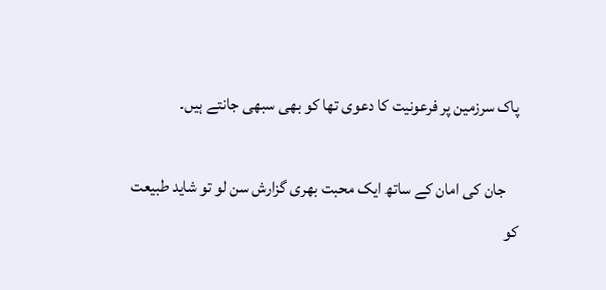پاک سرزمین پر فرعونیت کا دعوی تھا کو بھی سبھی جانتے ہیں۔

    جان کی امان کے ساتھ ایک محبت بھری گزارش سن لو تو شاید طبیعت کو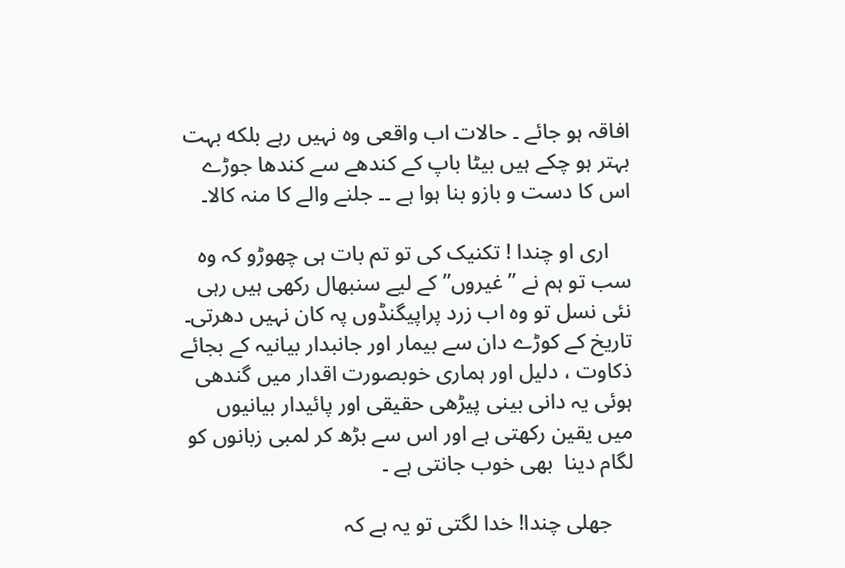افاقہ ہو جائے ۔ حالات اب واقعی وہ نہیں رہے بلکه بہت بہتر ہو چکے ہیں بیٹا باپ کے کندھے سے کندھا جوڑے اس کا دست و بازو بنا ہوا ہے ۔۔ جلنے والے کا منہ کالا۔

    اری او چندا ! تکنیک کی تو تم بات ہی چھوڑو کہ وہ سب تو ہم نے ” غیروں” کے لیے سنبھال رکھی ہیں رہی نئی نسل تو وہ اب زرد پراپیگنڈوں پہ کان نہیں دھرتی۔ تاریخ کے کوڑے دان سے بیمار اور جانبدار بیانیہ کے بجائے ذکاوت ، دلیل اور ہماری خوبصورت اقدار میں گندھی ہوئی یہ دانی بینی پیڑھی حقیقی اور پائیدار بیانیوں میں یقین رکھتی ہے اور اس سے بڑھ کر لمبی زبانوں کو لگام دینا  بھی خوب جانتی ہے ۔

    جھلی چندا! خدا لگتی تو یہ ہے کہ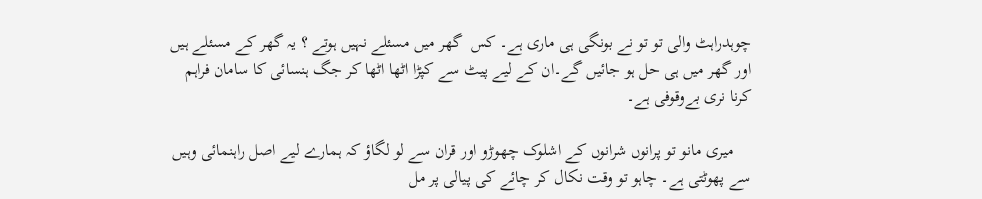چوہدراہٹ والی تو تو نے بونگی ہی ماری ہے۔ کس  گھر میں مسئلے نہیں ہوتے ؟ یہ گھر کے مسئلے ہیں اور گھر میں ہی حل ہو جائیں گے۔ان کے لیے پیٹ سے کپڑا اٹھا اٹھا کر جگ ہنسائی کا سامان فراہم کرنا نری بےوقوفی ہے۔

    میری مانو تو پرانوں شرانوں کے اشلوک چھوڑو اور قران سے لو لگاؤ کہ ہمارے لیے اصل راہنمائی وہیں سے پھوٹتی ہے۔ چاہو تو وقت نکال کر چائے کی پیالی پر مل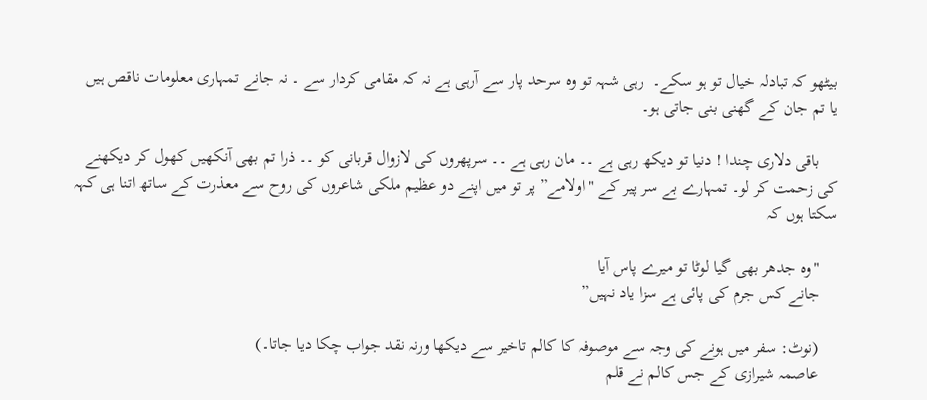بیٹھو کہ تبادلہ خیال تو ہو سکے۔  رہی شہہ تو وہ سرحد پار سے آرہی ہے نہ کہ مقامی کردار سے ۔ نہ جانے تمہاری معلومات ناقص ہیں یا تم جان کے گھنی بنی جاتی ہو۔

    باقی دلاری چندا ! دنیا تو دیکھ رہی ہے ۔۔ مان رہی ہے ۔۔ سرپھروں کی لازوال قربانی کو ۔۔ ذرا تم بھی آنکھیں کھول کر دیکھنے کی زحمت کر لو۔ تمہارے بے سر پیر کے "اولامے” پر تو میں اپنے دو عظیم ملکی شاعروں کی روح سے معذرت کے ساتھ اتنا ہی کہہ سکتا ہوں کہ

    "وہ جدھر بھی گیا لوٹا تو میرے پاس آیا
    جانے کس جرم کی پائی ہے سزا یاد نہیں”

    (نوٹ: سفر میں ہونے کی وجہ سے موصوفہ کا کالم تاخیر سے دیکھا ورنہ نقد جواب چکا دیا جاتا۔)
    عاصمہ شیرازی کے جس کالم نے قلم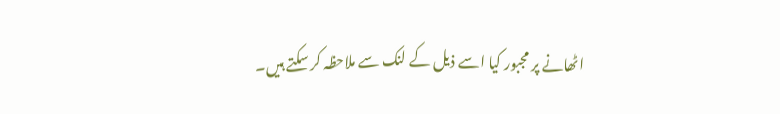اٹھانے پر مجبور کیا اسے ذیل کے لنک سے ملاحظہ کر سکتے ہیں۔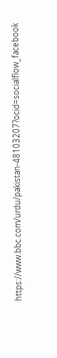https://www.bbc.com/urdu/pakistan-48103207?ocid=socialflow_facebook